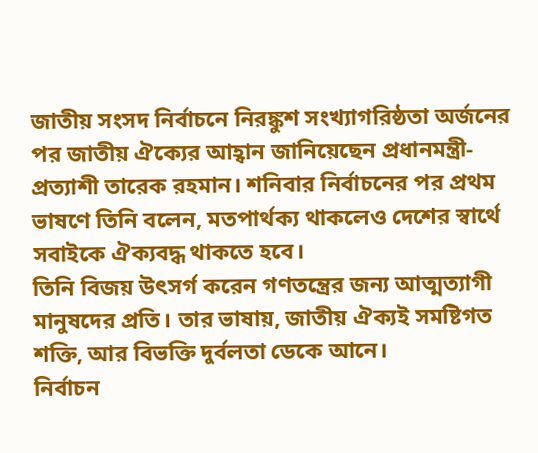জাতীয় সংসদ নির্বাচনে নিরঙ্কুশ সংখ্যাগরিষ্ঠতা অর্জনের পর জাতীয় ঐক্যের আহ্বান জানিয়েছেন প্রধানমন্ত্রী-প্রত্যাশী তারেক রহমান। শনিবার নির্বাচনের পর প্রথম ভাষণে তিনি বলেন, মতপার্থক্য থাকলেও দেশের স্বার্থে সবাইকে ঐক্যবদ্ধ থাকতে হবে।
তিনি বিজয় উৎসর্গ করেন গণতন্ত্রের জন্য আত্মত্যাগী মানুষদের প্রতি। তার ভাষায়, জাতীয় ঐক্যই সমষ্টিগত শক্তি, আর বিভক্তি দুর্বলতা ডেকে আনে।
নির্বাচন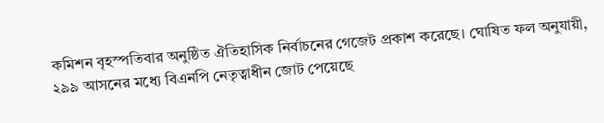কমিশন বৃহস্পতিবার অনুষ্ঠিত ঐতিহাসিক নির্বাচনের গেজেট প্রকাশ করেছে। ঘোষিত ফল অনুযায়ী, ২৯৯ আসনের মধ্যে বিএনপি নেতৃত্বাধীন জোট পেয়েছে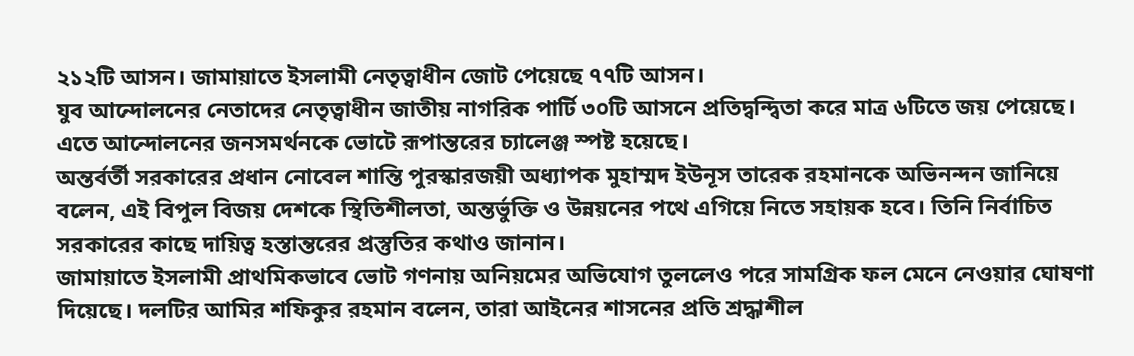২১২টি আসন। জামায়াতে ইসলামী নেতৃত্বাধীন জোট পেয়েছে ৭৭টি আসন।
যুব আন্দোলনের নেতাদের নেতৃত্বাধীন জাতীয় নাগরিক পার্টি ৩০টি আসনে প্রতিদ্বন্দ্বিতা করে মাত্র ৬টিতে জয় পেয়েছে। এতে আন্দোলনের জনসমর্থনকে ভোটে রূপান্তরের চ্যালেঞ্জ স্পষ্ট হয়েছে।
অন্তর্বর্তী সরকারের প্রধান নোবেল শান্তি পুরস্কারজয়ী অধ্যাপক মুহাম্মদ ইউনূস তারেক রহমানকে অভিনন্দন জানিয়ে বলেন, এই বিপুল বিজয় দেশকে স্থিতিশীলতা, অন্তর্ভুক্তি ও উন্নয়নের পথে এগিয়ে নিতে সহায়ক হবে। তিনি নির্বাচিত সরকারের কাছে দায়িত্ব হস্তান্তরের প্রস্তুতির কথাও জানান।
জামায়াতে ইসলামী প্রাথমিকভাবে ভোট গণনায় অনিয়মের অভিযোগ তুললেও পরে সামগ্রিক ফল মেনে নেওয়ার ঘোষণা দিয়েছে। দলটির আমির শফিকুর রহমান বলেন, তারা আইনের শাসনের প্রতি শ্রদ্ধাশীল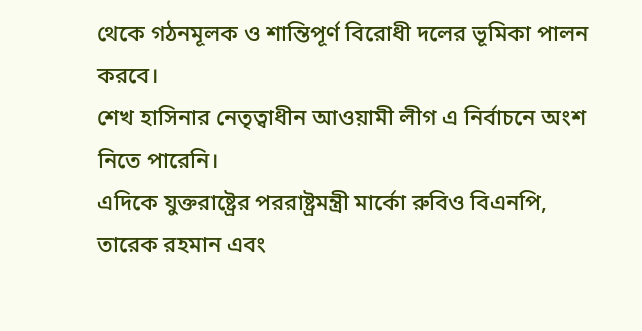থেকে গঠনমূলক ও শান্তিপূর্ণ বিরোধী দলের ভূমিকা পালন করবে।
শেখ হাসিনার নেতৃত্বাধীন আওয়ামী লীগ এ নির্বাচনে অংশ নিতে পারেনি।
এদিকে যুক্তরাষ্ট্রের পররাষ্ট্রমন্ত্রী মার্কো রুবিও বিএনপি, তারেক রহমান এবং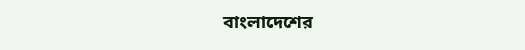বাংলাদেশের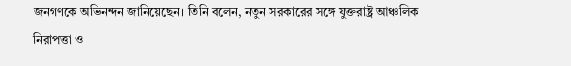জনগণকে অভিনন্দন জানিয়েছেন। তিনি বলেন, নতুন সরকারের সঙ্গে যুক্তরাষ্ট্র আঞ্চলিক নিরাপত্তা ও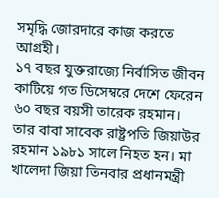সমৃদ্ধি জোরদারে কাজ করতে আগ্রহী।
১৭ বছর যুক্তরাজ্যে নির্বাসিত জীবন কাটিয়ে গত ডিসেম্বরে দেশে ফেরেন ৬০ বছর বয়সী তারেক রহমান। তার বাবা সাবেক রাষ্ট্রপতি জিয়াউর রহমান ১৯৮১ সালে নিহত হন। মা খালেদা জিয়া তিনবার প্রধানমন্ত্রী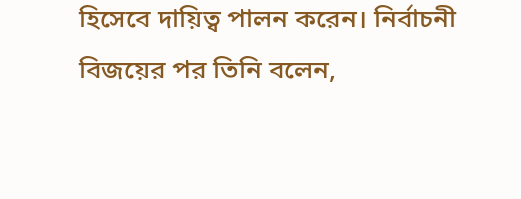হিসেবে দায়িত্ব পালন করেন। নির্বাচনী বিজয়ের পর তিনি বলেন,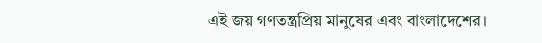এই জয় গণতন্ত্রপ্রিয় মানুষের এবং বাংলাদেশের।